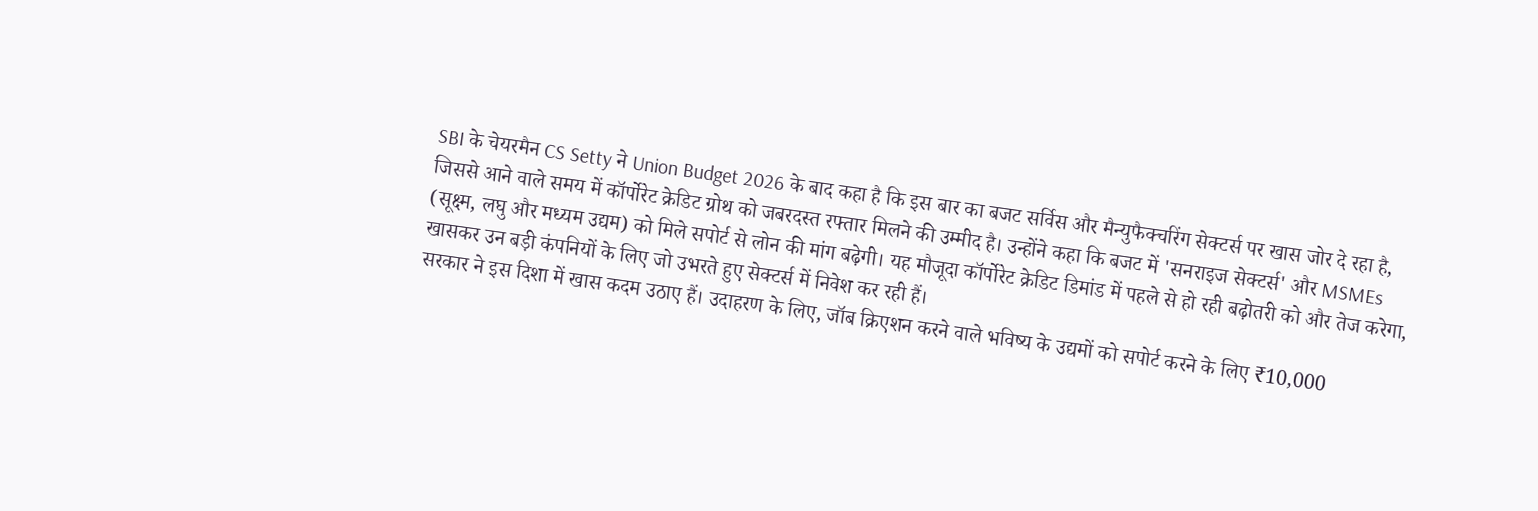SBI के चेयरमैन CS Setty ने Union Budget 2026 के बाद कहा है कि इस बार का बजट सर्विस और मैन्युफैक्चरिंग सेक्टर्स पर खास जोर दे रहा है, जिससे आने वाले समय में कॉर्पोरेट क्रेडिट ग्रोथ को जबरदस्त रफ्तार मिलने की उम्मीद है। उन्होंने कहा कि बजट में 'सनराइज सेक्टर्स' और MSMEs (सूक्ष्म, लघु और मध्यम उद्यम) को मिले सपोर्ट से लोन की मांग बढ़ेगी। यह मौजूदा कॉर्पोरेट क्रेडिट डिमांड में पहले से हो रही बढ़ोतरी को और तेज करेगा, खासकर उन बड़ी कंपनियों के लिए जो उभरते हुए सेक्टर्स में निवेश कर रही हैं।
सरकार ने इस दिशा में खास कदम उठाए हैं। उदाहरण के लिए, जॉब क्रिएशन करने वाले भविष्य के उद्यमों को सपोर्ट करने के लिए ₹10,000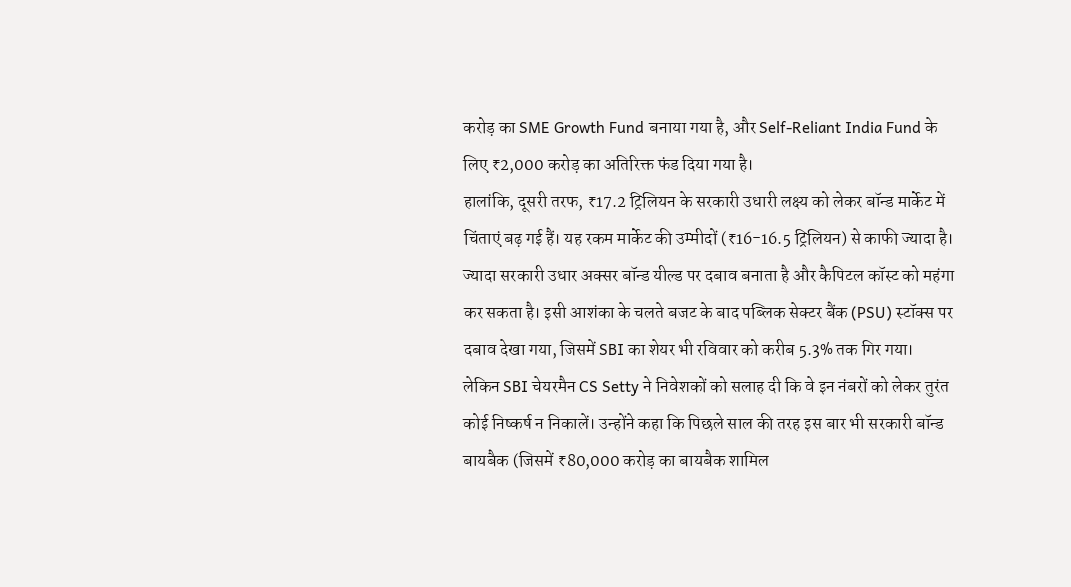करोड़ का SME Growth Fund बनाया गया है, और Self-Reliant India Fund के लिए ₹2,000 करोड़ का अतिरिक्त फंड दिया गया है।
हालांकि, दूसरी तरफ, ₹17.2 ट्रिलियन के सरकारी उधारी लक्ष्य को लेकर बॉन्ड मार्केट में चिंताएं बढ़ गई हैं। यह रकम मार्केट की उम्मीदों (₹16-16.5 ट्रिलियन) से काफी ज्यादा है। ज्यादा सरकारी उधार अक्सर बॉन्ड यील्ड पर दबाव बनाता है और कैपिटल कॉस्ट को महंगा कर सकता है। इसी आशंका के चलते बजट के बाद पब्लिक सेक्टर बैंक (PSU) स्टॉक्स पर दबाव देखा गया, जिसमें SBI का शेयर भी रविवार को करीब 5.3% तक गिर गया।
लेकिन SBI चेयरमैन CS Setty ने निवेशकों को सलाह दी कि वे इन नंबरों को लेकर तुरंत कोई निष्कर्ष न निकालें। उन्होंने कहा कि पिछले साल की तरह इस बार भी सरकारी बॉन्ड बायबैक (जिसमें ₹80,000 करोड़ का बायबैक शामिल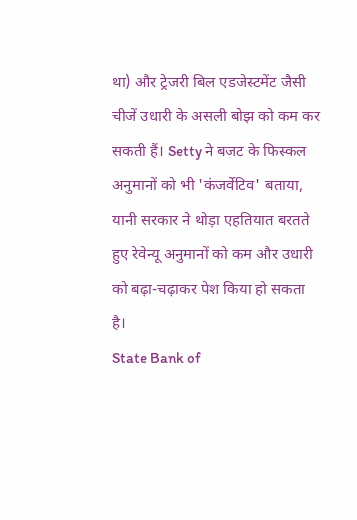था) और ट्रेजरी बिल एडजेस्टमेंट जैसी चीजें उधारी के असली बोझ को कम कर सकती हैं। Setty ने बजट के फिस्कल अनुमानों को भी 'कंजर्वेटिव' बताया, यानी सरकार ने थोड़ा एहतियात बरतते हुए रेवेन्यू अनुमानों को कम और उधारी को बढ़ा-चढ़ाकर पेश किया हो सकता है।
State Bank of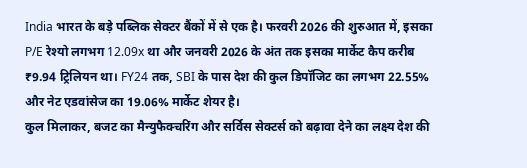India भारत के बड़े पब्लिक सेक्टर बैंकों में से एक है। फरवरी 2026 की शुरुआत में, इसका P/E रेश्यो लगभग 12.09x था और जनवरी 2026 के अंत तक इसका मार्केट कैप करीब ₹9.94 ट्रिलियन था। FY24 तक, SBI के पास देश की कुल डिपॉजिट का लगभग 22.55% और नेट एडवांसेज का 19.06% मार्केट शेयर है।
कुल मिलाकर, बजट का मैन्युफैक्चरिंग और सर्विस सेक्टर्स को बढ़ावा देने का लक्ष्य देश की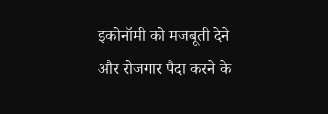इकोनॉमी को मजबूती देने और रोजगार पैदा करने के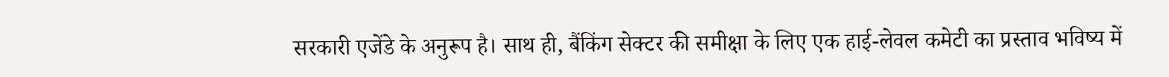सरकारी एजेंडे के अनुरूप है। साथ ही, बैंकिंग सेक्टर की समीक्षा के लिए एक हाई-लेवल कमेटी का प्रस्ताव भविष्य में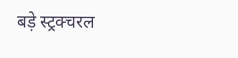बड़े स्ट्रक्चरल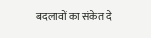बदलावों का संकेत दे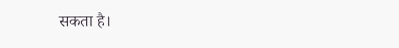सकता है।